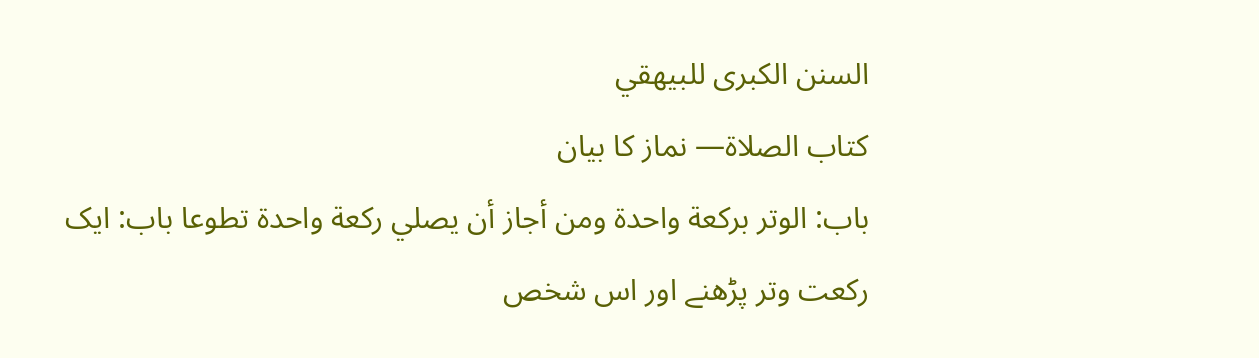السنن الكبرى للبيهقي
كتاب الصلاة— نماز کا بیان
باب: الوتر بركعة واحدة ومن أجاز أن يصلي ركعة واحدة تطوعا باب: ایک رکعت وتر پڑھنے اور اس شخص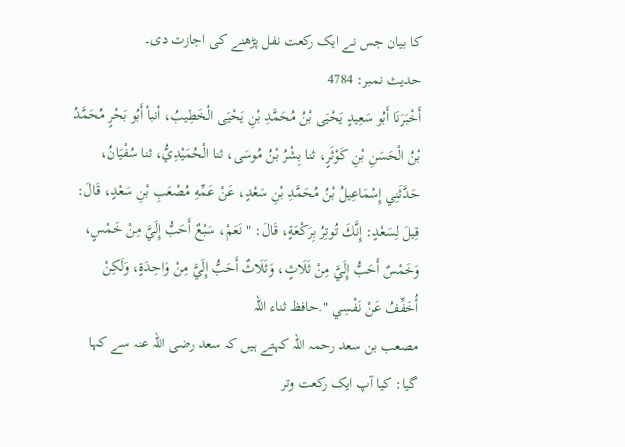کا بیان جس نے ایک رکعت نفل پڑھنے کی اجازت دی۔
حدیث نمبر: 4784
أَخْبَرَنَا أَبُو سَعِيدٍ يَحْيَى بْنُ مُحَمَّدِ بْنِ يَحْيَى الْخَطِيبُ، أنبأ أَبُو بَحْرٍ مُحَمَّدُ بْنُ الْحَسَنِ بْنِ كَوْثَرٍ، ثنا بِشْرُ بْنُ مُوسَى، ثنا الْحُمَيْدِيُّ، ثنا سُفْيَانُ، حَدَّثَنِي إِسْمَاعِيلُ بْنُ مُحَمَّدِ بْنِ سَعْدٍ، عَنْ عَمِّهِ مُصْعَبِ بْنِ سَعْدٍ، قَالَ: قِيلَ لِسَعْدٍ: إِنَّكَ تُوتِرُ بِرَكْعَةٍ، قَالَ: " نَعَمْ، سَبْعٌ أَحَبُّ إِلَيَّ مِنْ خَمْسٍ، وَخَمْسٌ أَحَبُّ إِلَيَّ مِنْ ثَلَاثٍ، وَثَلَاثٌ أَحَبُّ إِلَيَّ مِنْ وَاحِدَةٍ، وَلَكِنْ أُخَفِّفُ عَنْ نَفْسِي ".حافظ ثناء اللہ
مصعب بن سعد رحمہ اللہ کہتے ہیں کہ سعد رضی اللہ عنہ سے کہا گیا: کیا آپ ایک رکعت وتر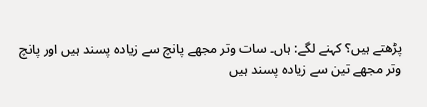پڑھتے ہیں؟ کہنے لگے: ہاں۔ سات وتر مجھے پانچ سے زیادہ پسند ہیں اور پانچ وتر مجھے تین سے زیادہ پسند ہیں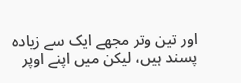اور تین وتر مجھے ایک سے زیادہ پسند ہیں، لیکن میں اپنے اوپر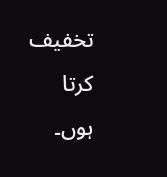تخفیف کرتا ہوں۔